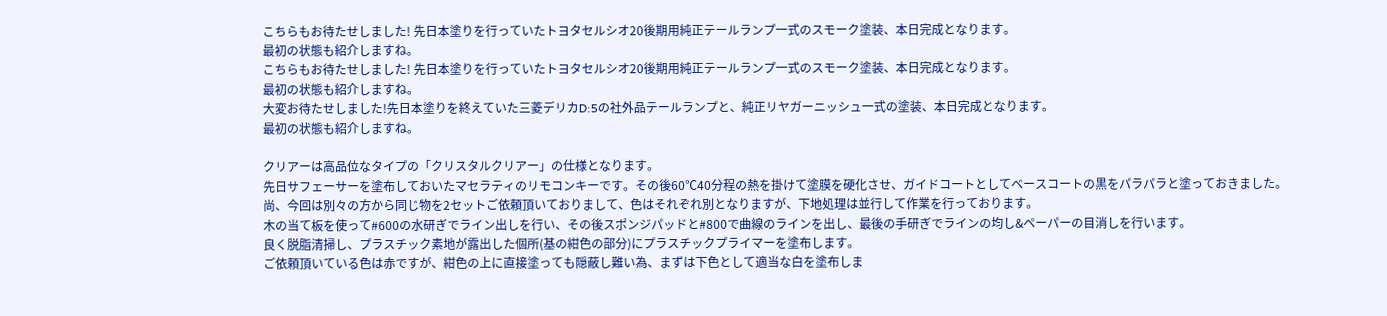こちらもお待たせしました! 先日本塗りを行っていたトヨタセルシオ20後期用純正テールランプ一式のスモーク塗装、本日完成となります。
最初の状態も紹介しますね。
こちらもお待たせしました! 先日本塗りを行っていたトヨタセルシオ20後期用純正テールランプ一式のスモーク塗装、本日完成となります。
最初の状態も紹介しますね。
大変お待たせしました!先日本塗りを終えていた三菱デリカD:5の社外品テールランプと、純正リヤガーニッシュ一式の塗装、本日完成となります。
最初の状態も紹介しますね。

クリアーは高品位なタイプの「クリスタルクリアー」の仕様となります。
先日サフェーサーを塗布しておいたマセラティのリモコンキーです。その後60℃40分程の熱を掛けて塗膜を硬化させ、ガイドコートとしてベースコートの黒をパラパラと塗っておきました。
尚、今回は別々の方から同じ物を2セットご依頼頂いておりまして、色はそれぞれ別となりますが、下地処理は並行して作業を行っております。
木の当て板を使って#600の水研ぎでライン出しを行い、その後スポンジパッドと#800で曲線のラインを出し、最後の手研ぎでラインの均し&ペーパーの目消しを行います。
良く脱脂清掃し、プラスチック素地が露出した個所(基の紺色の部分)にプラスチックプライマーを塗布します。
ご依頼頂いている色は赤ですが、紺色の上に直接塗っても隠蔽し難い為、まずは下色として適当な白を塗布しま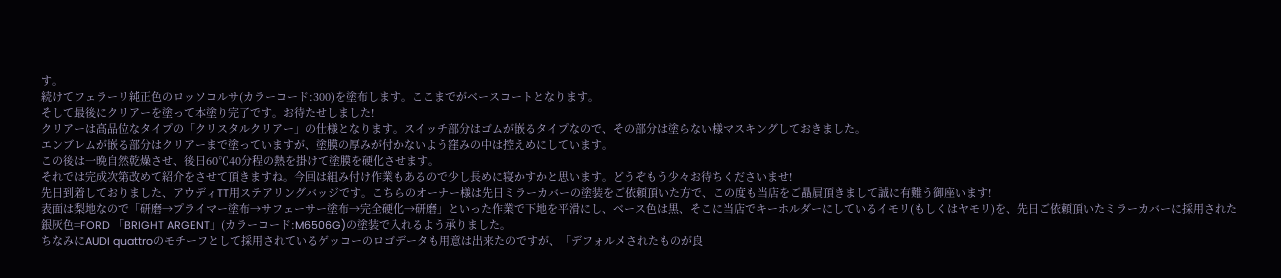す。
続けてフェラーリ純正色のロッソコルサ(カラーコード:300)を塗布します。ここまでがベースコートとなります。
そして最後にクリアーを塗って本塗り完了です。お待たせしました!
クリアーは高品位なタイプの「クリスタルクリアー」の仕様となります。スイッチ部分はゴムが嵌るタイプなので、その部分は塗らない様マスキングしておきました。
エンブレムが嵌る部分はクリアーまで塗っていますが、塗膜の厚みが付かないよう窪みの中は控えめにしています。
この後は一晩自然乾燥させ、後日60℃40分程の熱を掛けて塗膜を硬化させます。
それでは完成次第改めて紹介をさせて頂きますね。今回は組み付け作業もあるので少し長めに寝かすかと思います。どうぞもう少々お待ちくださいませ!
先日到着しておりました、アウディTT用ステアリングバッジです。こちらのオーナー様は先日ミラーカバーの塗装をご依頼頂いた方で、この度も当店をご贔屓頂きまして誠に有難う御座います!
表面は梨地なので「研磨→プライマー塗布→サフェーサー塗布→完全硬化→研磨」といった作業で下地を平滑にし、ベース色は黒、そこに当店でキーホルダーにしているイモリ(もしくはヤモリ)を、先日ご依頼頂いたミラーカバーに採用された銀灰色=FORD 「BRIGHT ARGENT」(カラーコード:M6506G)の塗装で入れるよう承りました。
ちなみにAUDI quattroのモチーフとして採用されているゲッコーのロゴデータも用意は出来たのですが、「デフォルメされたものが良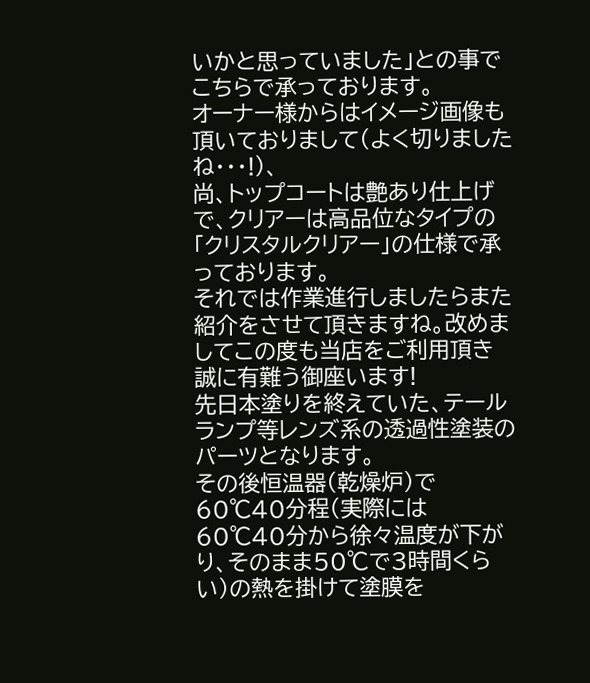いかと思っていました」との事でこちらで承っております。
オーナー様からはイメージ画像も頂いておりまして(よく切りましたね・・・!)、
尚、トップコートは艶あり仕上げで、クリアーは高品位なタイプの「クリスタルクリアー」の仕様で承っております。
それでは作業進行しましたらまた紹介をさせて頂きますね。改めましてこの度も当店をご利用頂き誠に有難う御座います!
先日本塗りを終えていた、テールランプ等レンズ系の透過性塗装のパーツとなります。
その後恒温器(乾燥炉)で60℃40分程(実際には60℃40分から徐々温度が下がり、そのまま50℃で3時間くらい)の熱を掛けて塗膜を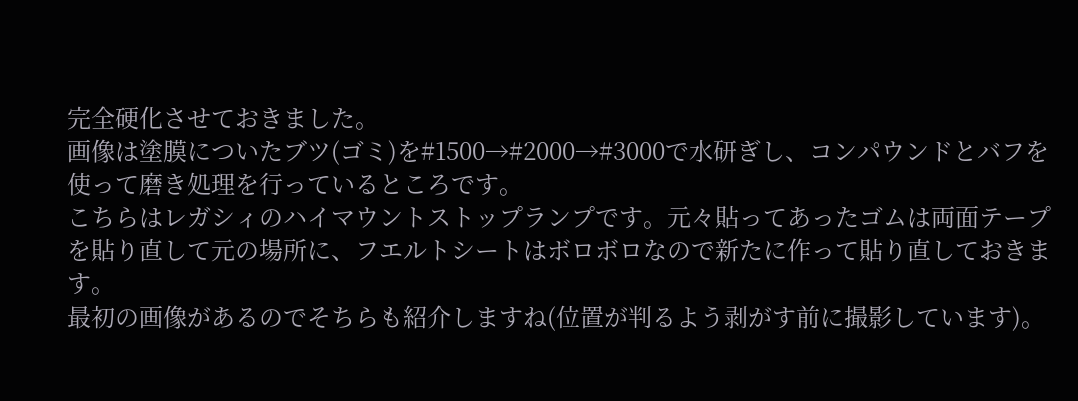完全硬化させておきました。
画像は塗膜についたブツ(ゴミ)を#1500→#2000→#3000で水研ぎし、コンパウンドとバフを使って磨き処理を行っているところです。
こちらはレガシィのハイマウントストップランプです。元々貼ってあったゴムは両面テープを貼り直して元の場所に、フエルトシートはボロボロなので新たに作って貼り直しておきます。
最初の画像があるのでそちらも紹介しますね(位置が判るよう剥がす前に撮影しています)。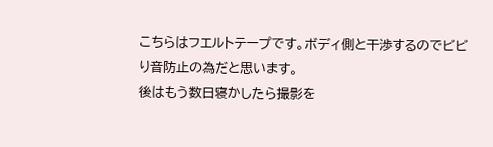こちらはフエルトテープです。ボディ側と干渉するのでビビり音防止の為だと思います。
後はもう数日寝かしたら撮影を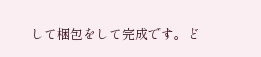して梱包をして完成です。ど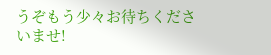うぞもう少々お待ちくださいませ!